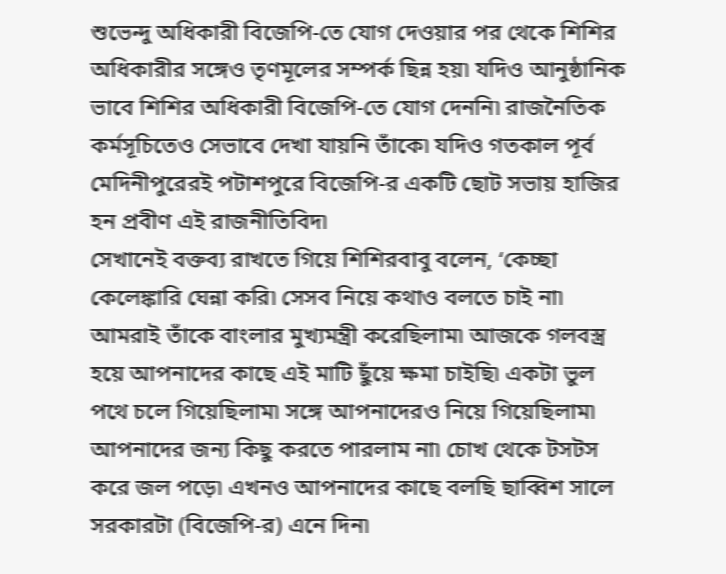শুভেন্দু অধিকারী বিজেপি-তে যোগ দেওয়ার পর থেকে শিশির অধিকারীর সঙ্গেও তৃণমূলের সম্পর্ক ছিন্ন হয়৷ যদিও আনুষ্ঠানিক ভাবে শিশির অধিকারী বিজেপি-তে যোগ দেননি৷ রাজনৈতিক কর্মসূচিতেও সেভাবে দেখা যায়নি তাঁকে৷ যদিও গতকাল পূর্ব মেদিনীপুরেরই পটাশপুরে বিজেপি-র একটি ছোট সভায় হাজির হন প্রবীণ এই রাজনীতিবিদ৷
সেখানেই বক্তব্য রাখতে গিয়ে শিশিরবাবু বলেন, ‘কেচ্ছা কেলেঙ্কারি ঘেন্না করি৷ সেসব নিয়ে কথাও বলতে চাই না৷ আমরাই তাঁকে বাংলার মুখ্যমন্ত্রী করেছিলাম৷ আজকে গলবস্ত্র হয়ে আপনাদের কাছে এই মাটি ছুঁয়ে ক্ষমা চাইছি৷ একটা ভুল পথে চলে গিয়েছিলাম৷ সঙ্গে আপনাদেরও নিয়ে গিয়েছিলাম৷ আপনাদের জন্য কিছু করতে পারলাম না৷ চোখ থেকে টসটস করে জল পড়ে৷ এখনও আপনাদের কাছে বলছি ছাব্বিশ সালে সরকারটা (বিজেপি-র) এনে দিন৷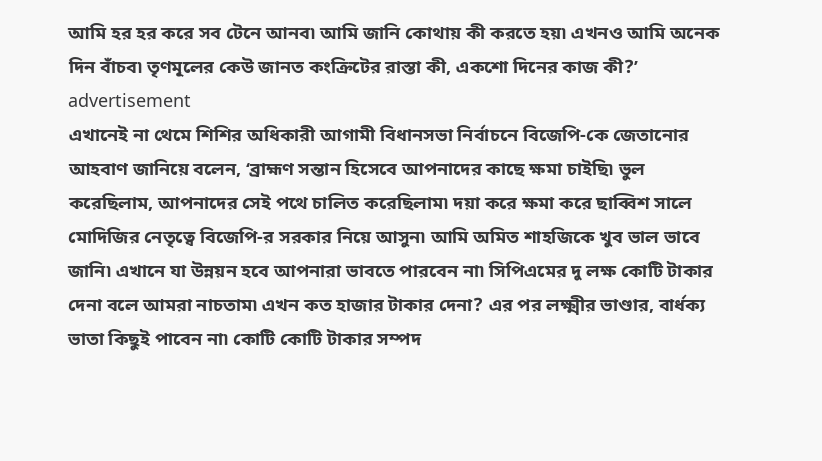আমি হর হর করে সব টেনে আনব৷ আমি জানি কোথায় কী করতে হয়৷ এখনও আমি অনেক দিন বাঁচব৷ তৃণমূলের কেউ জানত কংক্রিটের রাস্তা কী, একশো দিনের কাজ কী?’
advertisement
এখানেই না থেমে শিশির অধিকারী আগামী বিধানসভা নির্বাচনে বিজেপি-কে জেতানোর আহবাণ জানিয়ে বলেন, ‘ব্রাহ্মণ সন্তান হিসেবে আপনাদের কাছে ক্ষমা চাইছি৷ ভুল করেছিলাম, আপনাদের সেই পথে চালিত করেছিলাম৷ দয়া করে ক্ষমা করে ছাব্বিশ সালে মোদিজির নেতৃত্বে বিজেপি-র সরকার নিয়ে আসুন৷ আমি অমিত শাহজিকে খুব ভাল ভাবে জানি৷ এখানে যা উন্নয়ন হবে আপনারা ভাবতে পারবেন না৷ সিপিএমের দু লক্ষ কোটি টাকার দেনা বলে আমরা নাচতাম৷ এখন কত হাজার টাকার দেনা? এর পর লক্ষ্মীর ভাণ্ডার, বার্ধক্য ভাতা কিছুই পাবেন না৷ কোটি কোটি টাকার সম্পদ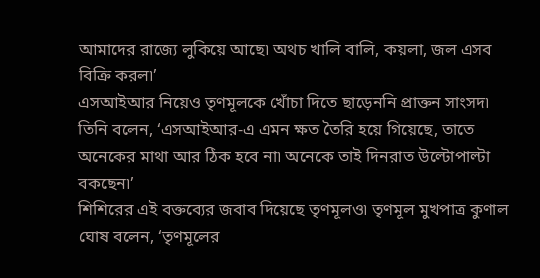আমাদের রাজ্যে লুকিয়ে আছে৷ অথচ খালি বালি, কয়লা, জল এসব বিক্রি করল৷’
এসআইআর নিয়েও তৃণমূলকে খোঁচা দিতে ছাড়েননি প্রাক্তন সাংসদ৷ তিনি বলেন, ‘এসআইআর-এ এমন ক্ষত তৈরি হয়ে গিয়েছে, তাতে অনেকের মাথা আর ঠিক হবে না৷ অনেকে তাই দিনরাত উল্টোপাল্টা বকছেন৷’
শিশিরের এই বক্তব্যের জবাব দিয়েছে তৃণমূলও৷ তৃণমূল মুখপাত্র কুণাল ঘোষ বলেন, ‘তৃণমূলের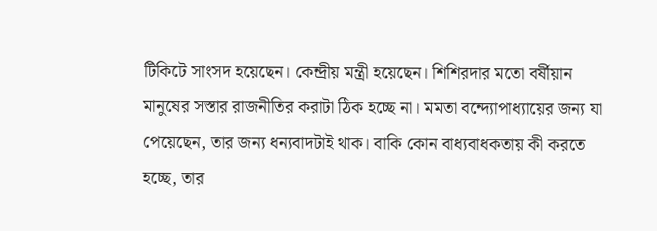টিকিটে সাংসদ হয়েছেন। কেন্দ্রীয় মন্ত্রী হয়েছেন। শিশিরদার মতো বর্ষীয়ান মানুষের সস্তার রাজনীতির করাটা ঠিক হচ্ছে না। মমতা বন্দ্যোপাধ্যায়ের জন্য যা পেয়েছেন, তার জন্য ধন্যবাদটাই থাক। বাকি কোন বাধ্যবাধকতায় কী করতে হচ্ছে, তার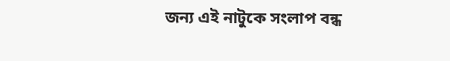জন্য এই নাটুকে সংলাপ বন্ধ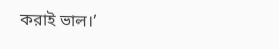করাই ভাল।’